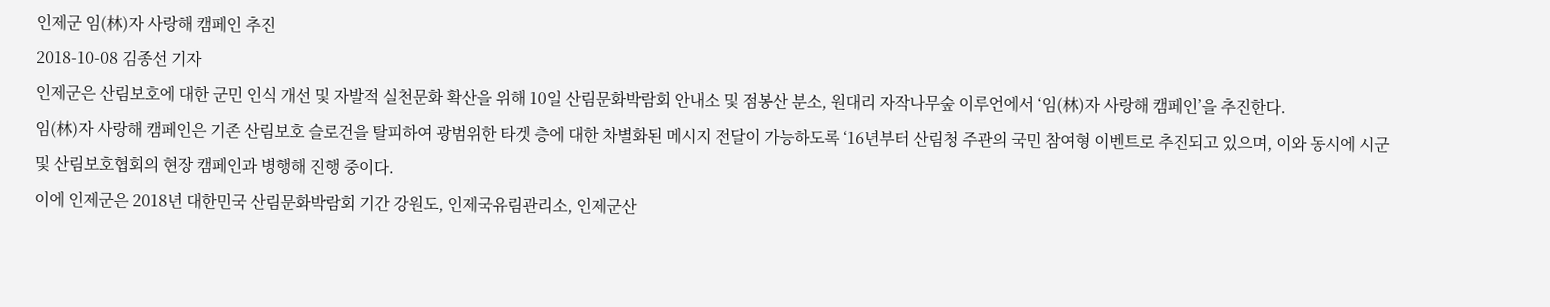인제군 임(林)자 사랑해 캠페인 추진
2018-10-08 김종선 기자
인제군은 산림보호에 대한 군민 인식 개선 및 자발적 실천문화 확산을 위해 10일 산림문화박람회 안내소 및 점봉산 분소, 원대리 자작나무숲 이루언에서 ‘임(林)자 사랑해 캠페인’을 추진한다.
임(林)자 사랑해 캠페인은 기존 산림보호 슬로건을 탈피하여 광범위한 타겟 층에 대한 차별화된 메시지 전달이 가능하도록 ‘16년부터 산림청 주관의 국민 참여형 이벤트로 추진되고 있으며, 이와 동시에 시군 및 산림보호협회의 현장 캠페인과 병행해 진행 중이다.
이에 인제군은 2018년 대한민국 산림문화박람회 기간 강원도, 인제국유림관리소, 인제군산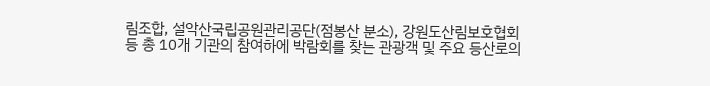림조합, 설악산국립공원관리공단(점봉산 분소), 강원도산림보호협회 등 총 10개 기관의 참여하에 박람회를 찾는 관광객 및 주요 등산로의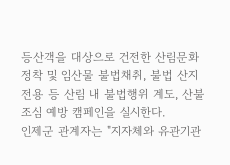등산객을 대상으로 건전한 산림문화 정착 및 임산물 불법채취, 불법 산지전용 등 산림 내 불법행위 계도, 산불조심 예방 캠페인을 실시한다.
인제군 관계자는 "지자체와 유관기관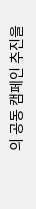의 공동 캠페인 추진을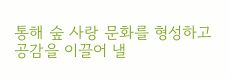통해 숲 사랑 문화를 형성하고 공감을 이끌어 낼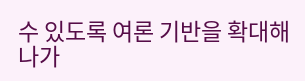수 있도록 여론 기반을 확대해 나가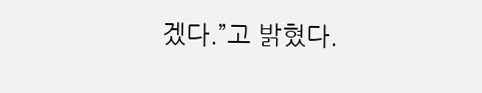겠다.”고 밝혔다.